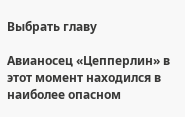Выбрать главу

Авианосец «Цепперлин» в этот момент находился в наиболее опасном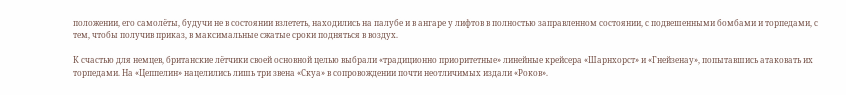положении, его самолёты, будучи не в состоянии взлететь, находились на палубе и в ангаре у лифтов в полностью заправленном состоянии, с подвешенными бомбами и торпедами, с тем, чтобы получив приказ, в максимальные сжатые сроки подняться в воздух.

К счастью для немцев, британские лётчики своей основной целью выбрали «традиционно приоритетные» линейные крейсера «Шарнхорст» и «Гнейзенау», попытавшись атаковать их торпедами. На «Цеппелин» нацелились лишь три звена «Скуа» в сопровождении почти неотличимых издали «Роков».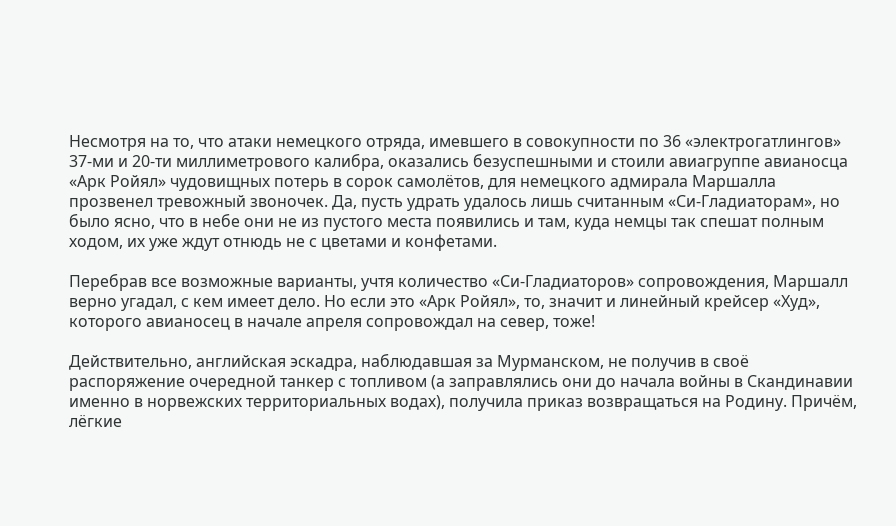Несмотря на то, что атаки немецкого отряда, имевшего в совокупности по 36 «электрогатлингов» 37-ми и 20-ти миллиметрового калибра, оказались безуспешными и стоили авиагруппе авианосца «Арк Ройял» чудовищных потерь в сорок самолётов, для немецкого адмирала Маршалла прозвенел тревожный звоночек. Да, пусть удрать удалось лишь считанным «Си-Гладиаторам», но было ясно, что в небе они не из пустого места появились и там, куда немцы так спешат полным ходом, их уже ждут отнюдь не с цветами и конфетами.

Перебрав все возможные варианты, учтя количество «Си-Гладиаторов» сопровождения, Маршалл верно угадал, с кем имеет дело. Но если это «Арк Ройял», то, значит и линейный крейсер «Худ», которого авианосец в начале апреля сопровождал на север, тоже!

Действительно, английская эскадра, наблюдавшая за Мурманском, не получив в своё распоряжение очередной танкер с топливом (а заправлялись они до начала войны в Скандинавии именно в норвежских территориальных водах), получила приказ возвращаться на Родину. Причём, лёгкие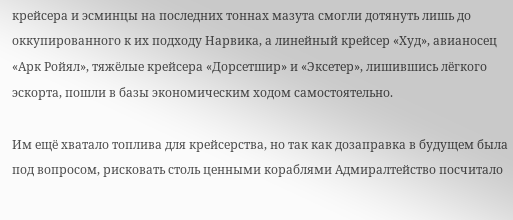крейсера и эсминцы на последних тоннах мазута смогли дотянуть лишь до оккупированного к их подходу Нарвика, а линейный крейсер «Худ», авианосец «Арк Ройял», тяжёлые крейсера «Дорсетшир» и «Эксетер», лишившись лёгкого эскорта, пошли в базы экономическим ходом самостоятельно.

Им ещё хватало топлива для крейсерства, но так как дозаправка в будущем была под вопросом, рисковать столь ценными кораблями Адмиралтейство посчитало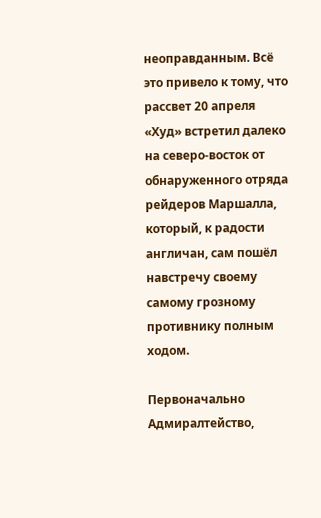неоправданным. Всё это привело к тому, что рассвет 20 апреля «Худ» встретил далеко на северо-восток от обнаруженного отряда рейдеров Маршалла, который, к радости англичан, сам пошёл навстречу своему самому грозному противнику полным ходом.

Первоначально Адмиралтейство,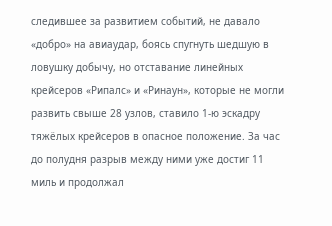следившее за развитием событий, не давало «добро» на авиаудар, боясь спугнуть шедшую в ловушку добычу, но отставание линейных крейсеров «Рипалс» и «Ринаун», которые не могли развить свыше 28 узлов, ставило 1-ю эскадру тяжёлых крейсеров в опасное положение. За час до полудня разрыв между ними уже достиг 11 миль и продолжал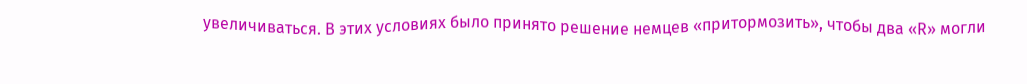увеличиваться. В этих условиях было принято решение немцев «притормозить», чтобы два «R» могли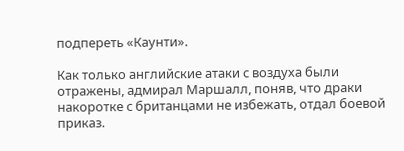подпереть «Каунти».

Как только английские атаки с воздуха были отражены, адмирал Маршалл, поняв, что драки накоротке с британцами не избежать, отдал боевой приказ.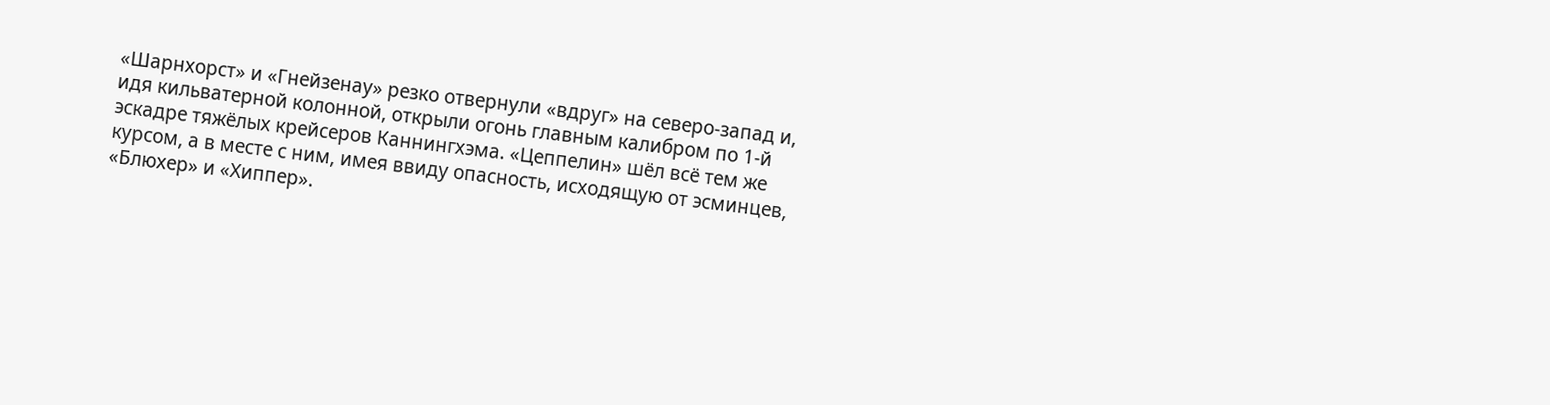«Шарнхорст» и «Гнейзенау» резко отвернули «вдруг» на северо-запад и, идя кильватерной колонной, открыли огонь главным калибром по 1-й эскадре тяжёлых крейсеров Каннингхэма. «Цеппелин» шёл всё тем же курсом, а в месте с ним, имея ввиду опасность, исходящую от эсминцев, «Блюхер» и «Хиппер».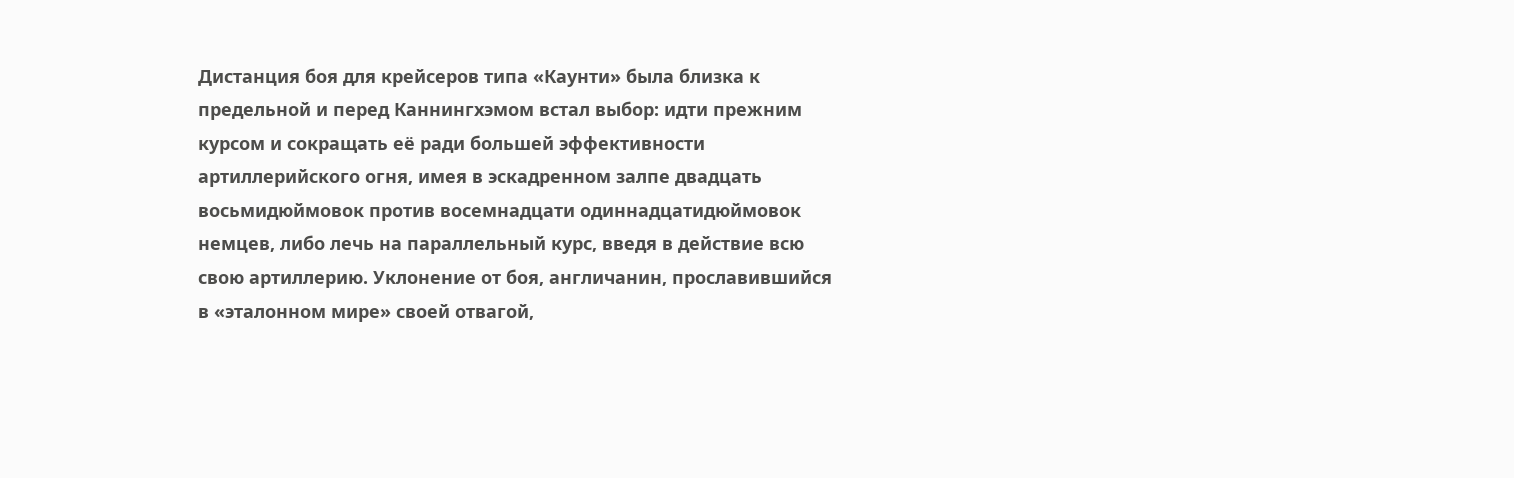Дистанция боя для крейсеров типа «Каунти» была близка к предельной и перед Каннингхэмом встал выбор: идти прежним курсом и сокращать её ради большей эффективности артиллерийского огня, имея в эскадренном залпе двадцать восьмидюймовок против восемнадцати одиннадцатидюймовок немцев, либо лечь на параллельный курс, введя в действие всю свою артиллерию. Уклонение от боя, англичанин, прославившийся в «эталонном мире» своей отвагой,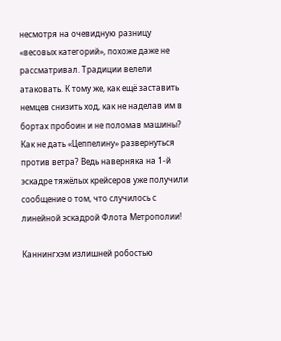несмотря на очевидную разницу «весовых категорий», похоже даже не рассматривал. Традиции велели атаковать. К тому же, как ещё заставить немцев снизить ход, как не наделав им в бортах пробоин и не поломав машины? Как не дать «Цеппелину» развернуться против ветра? Ведь наверняка на 1-й эскадре тяжёлых крейсеров уже получили сообщение о том, что случилось с линейной эскадрой Флота Метрополии!

Каннингхэм излишней робостью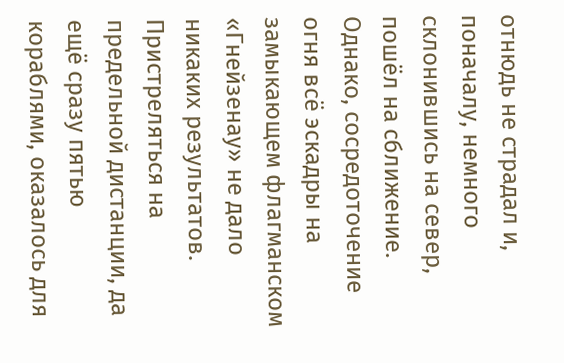отнюдь не страдал и, поначалу, немного склонившись на север, пошёл на сближение. Однако, сосредоточение огня всё эскадры на замыкающем флагманском «Гнейзенау» не дало никаких результатов. Пристреляться на предельной дистанции, да ещё сразу пятью кораблями, оказалось для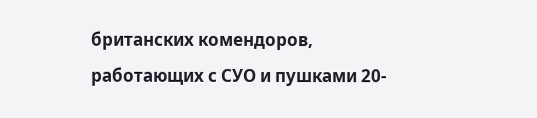британских комендоров, работающих с СУО и пушками 20-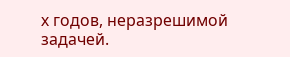х годов, неразрешимой задачей.